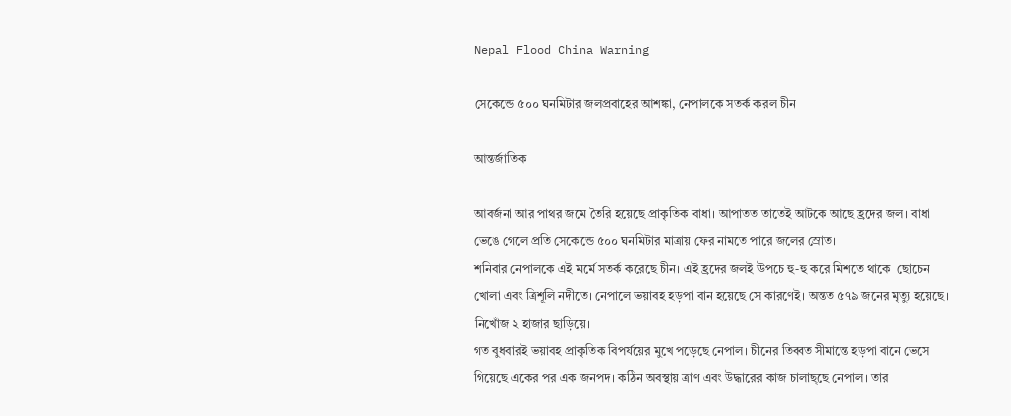Nepal Flood China Warning

সেকেন্ডে ৫০০ ঘনমিটার জলপ্রবাহের আশঙ্কা, নেপালকে সতর্ক করল চীন

আন্তর্জাতিক

আবর্জনা আর পাথর জমে তৈরি হয়েছে প্রাকৃতিক বাধা। আপাতত তাতেই আটকে আছে হ্রদের জল। বাধা ভেঙে গেলে প্রতি সেকেন্ডে ৫০০ ঘনমিটার মাত্রায় ফের নামতে পারে জলের স্রোত।
শনিবার নেপালকে এই মর্মে সতর্ক করেছে চীন। এই হ্রদের জলই উপচে হু-হু করে মিশতে থাকে  ছোচেন খোলা এবং ত্রিশূলি নদীতে। নেপালে ভয়াবহ হড়পা বান হয়েছে সে কারণেই। অন্তত ৫৭৯ জনের মৃত্যু হয়েছে। নিখোঁজ ২ হাজার ছাড়িয়ে।
গত বুধবারই ভয়াবহ প্রাকৃতিক বিপর্যয়ের মুখে পড়েছে নেপাল। চীনের তিব্বত সীমান্তে হড়পা বানে ভেসে গিয়েছে একের পর এক জনপদ। কঠিন অবস্থায় ত্রাণ এবং উদ্ধারের কাজ চালাছ্ছে নেপাল। তার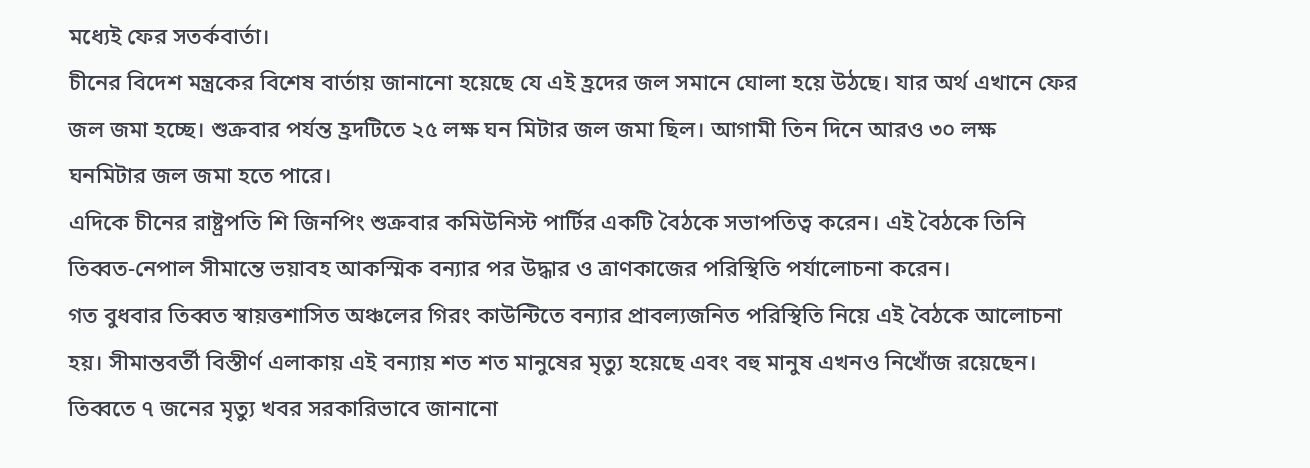মধ্যেই ফের সতর্কবার্তা।
চীনের বিদেশ মন্ত্রকের বিশেষ বার্তায় জানানো হয়েছে যে এই হ্রদের জল সমানে ঘোলা হয়ে উঠছে। যার অর্থ এখানে ফের জল জমা হচ্ছে। শুক্রবার পর্যন্ত হ্রদটিতে ২৫ লক্ষ ঘন মিটার জল জমা ছিল। আগামী তিন দিনে আরও ৩০ লক্ষ ঘনমিটার জল জমা হতে পারে।
এদিকে চীনের রাষ্ট্রপতি শি জিনপিং শুক্রবার কমিউনিস্ট পার্টির একটি বৈঠকে সভাপতিত্ব করেন। এই বৈঠকে তিনি তিব্বত-নেপাল সীমান্তে ভয়াবহ আকস্মিক বন্যার পর উদ্ধার ও ত্রাণকাজের পরিস্থিতি পর্যালোচনা করেন।
গত বুধবার তিব্বত স্বায়ত্তশাসিত অঞ্চলের গিরং কাউন্টিতে বন্যার প্রাবল্যজনিত পরিস্থিতি নিয়ে এই বৈঠকে আলোচনা হয়। সীমান্তবর্তী বিস্তীর্ণ এলাকায় এই বন্যায় শত শত মানুষের মৃত্যু হয়েছে এবং বহু মানুষ এখনও নিখোঁজ রয়েছেন। তিব্বতে ৭ জনের মৃত্যু খবর সরকারিভাবে জানানো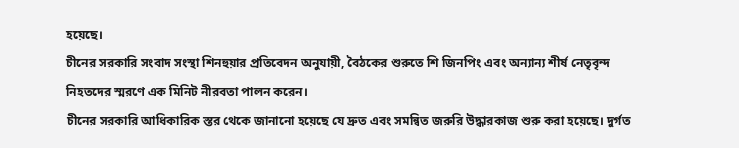হয়েছে।
চীনের সরকারি সংবাদ সংস্থা শিনহুয়ার প্রতিবেদন অনুযায়ী, বৈঠকের শুরুতে শি জিনপিং এবং অন্যান্য শীর্ষ নেতৃবৃন্দ নিহতদের স্মরণে এক মিনিট নীরবতা পালন করেন।
চীনের সরকারি আধিকারিক স্তর থেকে জানানো হয়েছে যে দ্রুত এবং সমন্বিত জরুরি উদ্ধারকাজ শুরু করা হয়েছে। দুর্গত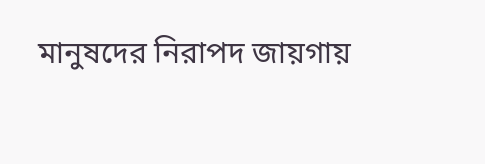মানুষদের নিরাপদ জায়গায়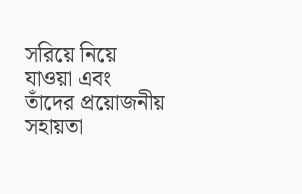সরিয়ে নিয়ে যাওয়া এবং তাঁদের প্রয়োজনীয় সহায়তা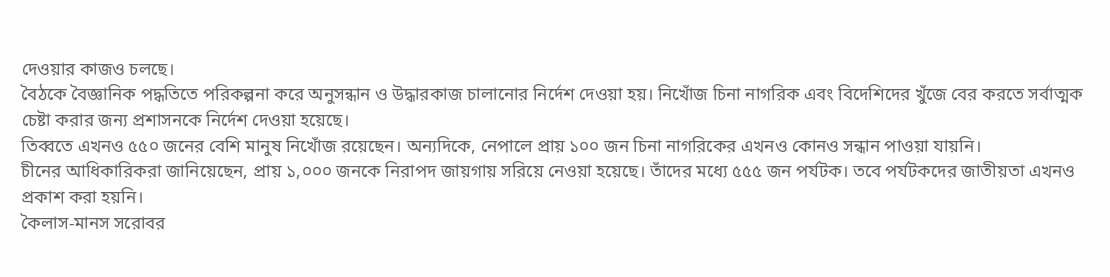দেওয়ার কাজও চলছে।
বৈঠকে বৈজ্ঞানিক পদ্ধতিতে পরিকল্পনা করে অনুসন্ধান ও উদ্ধারকাজ চালানোর নির্দেশ দেওয়া হয়। নিখোঁজ চিনা নাগরিক এবং বিদেশিদের খুঁজে বের করতে সর্বাত্মক চেষ্টা করার জন্য প্রশাসনকে নির্দেশ দেওয়া হয়েছে।
তিব্বতে এখনও ৫৫০ জনের বেশি মানুষ নিখোঁজ রয়েছেন। অন্যদিকে, নেপালে প্রায় ১০০ জন চিনা নাগরিকের এখনও কোনও সন্ধান পাওয়া যায়নি।
চীনের আধিকারিকরা জানিয়েছেন, প্রায় ১,০০০ জনকে নিরাপদ জায়গায় সরিয়ে নেওয়া হয়েছে। তাঁদের মধ্যে ৫৫৫ জন পর্যটক। তবে পর্যটকদের জাতীয়তা এখনও প্রকাশ করা হয়নি।
কৈলাস-মানস সরোবর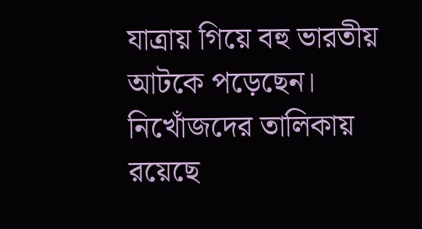যাত্রায় গিয়ে বহু ভারতীয় আটকে পড়েছেন। নিখোঁজদের তালিকায় রয়েছে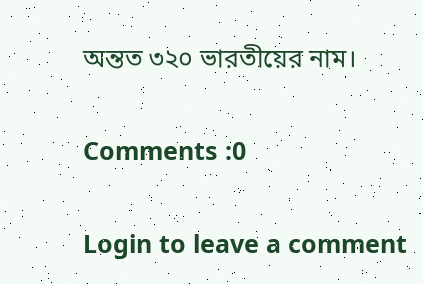অন্তত ৩২০ ভারতীয়ের নাম।

Comments :0

Login to leave a comment